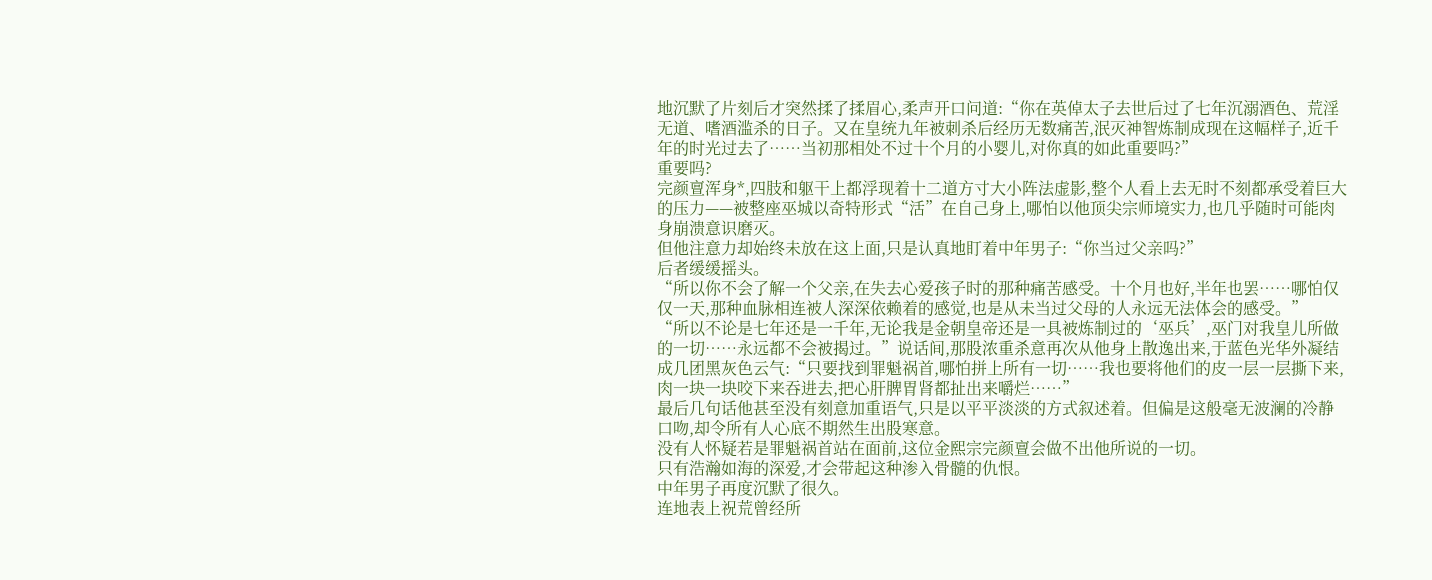地沉默了片刻后才突然揉了揉眉心,柔声开口问道:“你在英倬太子去世后过了七年沉溺酒色、荒淫无道、嗜酒滥杀的日子。又在皇统九年被刺杀后经历无数痛苦,泯灭神智炼制成现在这幅样子,近千年的时光过去了……当初那相处不过十个月的小婴儿,对你真的如此重要吗?”
重要吗?
完颜亶浑身*,四肢和躯干上都浮现着十二道方寸大小阵法虚影,整个人看上去无时不刻都承受着巨大的压力——被整座巫城以奇特形式“活”在自己身上,哪怕以他顶尖宗师境实力,也几乎随时可能肉身崩溃意识磨灭。
但他注意力却始终未放在这上面,只是认真地盯着中年男子:“你当过父亲吗?”
后者缓缓摇头。
“所以你不会了解一个父亲,在失去心爱孩子时的那种痛苦感受。十个月也好,半年也罢……哪怕仅仅一天,那种血脉相连被人深深依赖着的感觉,也是从未当过父母的人永远无法体会的感受。”
“所以不论是七年还是一千年,无论我是金朝皇帝还是一具被炼制过的‘巫兵’,巫门对我皇儿所做的一切……永远都不会被揭过。”说话间,那股浓重杀意再次从他身上散逸出来,于蓝色光华外凝结成几团黑灰色云气:“只要找到罪魁祸首,哪怕拼上所有一切……我也要将他们的皮一层一层撕下来,肉一块一块咬下来吞进去,把心肝脾胃肾都扯出来嚼烂……”
最后几句话他甚至没有刻意加重语气,只是以平平淡淡的方式叙述着。但偏是这般毫无波澜的冷静口吻,却令所有人心底不期然生出股寒意。
没有人怀疑若是罪魁祸首站在面前,这位金熙宗完颜亶会做不出他所说的一切。
只有浩瀚如海的深爱,才会带起这种渗入骨髓的仇恨。
中年男子再度沉默了很久。
连地表上祝荒曾经所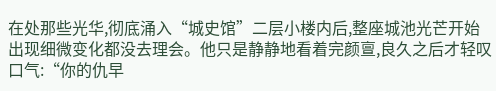在处那些光华,彻底涌入“城史馆”二层小楼内后,整座城池光芒开始出现细微变化都没去理会。他只是静静地看着完颜亶,良久之后才轻叹口气:“你的仇早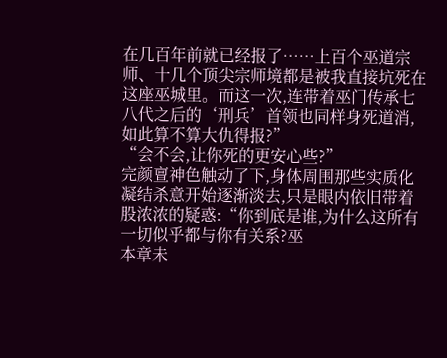在几百年前就已经报了……上百个巫道宗师、十几个顶尖宗师境都是被我直接坑死在这座巫城里。而这一次,连带着巫门传承七八代之后的‘刑兵’首领也同样身死道消,如此算不算大仇得报?”
“会不会,让你死的更安心些?”
完颜亶神色触动了下,身体周围那些实质化凝结杀意开始逐渐淡去,只是眼内依旧带着股浓浓的疑惑:“你到底是谁,为什么这所有一切似乎都与你有关系?巫
本章未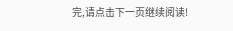完,请点击下一页继续阅读!